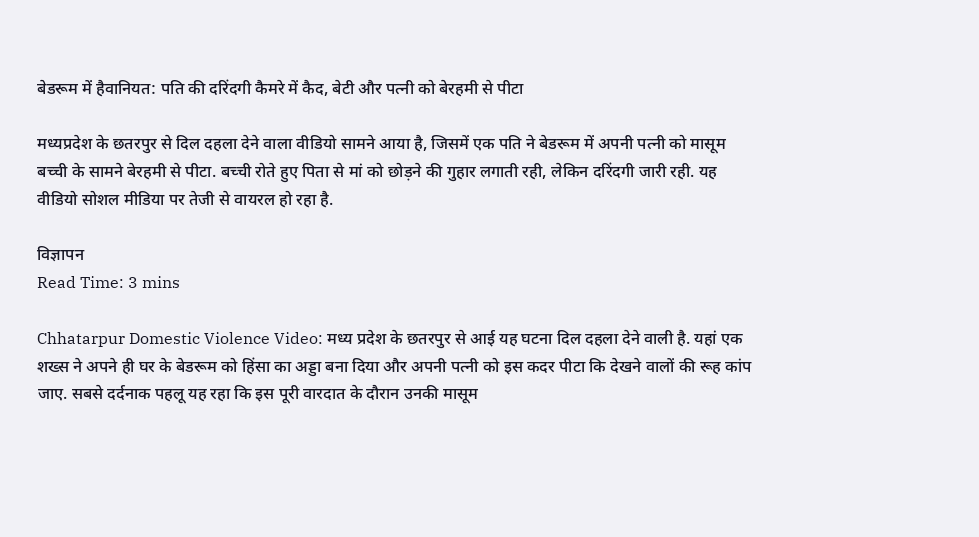बेडरूम में हैवानियत: पति की दरिंदगी कैमरे में कैद, बेटी और पत्नी को बेरहमी से पीटा

मध्यप्रदेश के छतरपुर से दिल दहला देने वाला वीडियो सामने आया है, जिसमें एक पति ने बेडरूम में अपनी पत्नी को मासूम बच्ची के सामने बेरहमी से पीटा. बच्ची रोते हुए पिता से मां को छोड़ने की गुहार लगाती रही, लेकिन दरिंदगी जारी रही. यह वीडियो सोशल मीडिया पर तेजी से वायरल हो रहा है.

विज्ञापन
Read Time: 3 mins

Chhatarpur Domestic Violence Video: मध्य प्रदेश के छतरपुर से आई यह घटना दिल दहला देने वाली है. यहां एक शख्स ने अपने ही घर के बेडरूम को हिंसा का अड्डा बना दिया और अपनी पत्नी को इस कदर पीटा कि देखने वालों की रूह कांप जाए. सबसे दर्दनाक पहलू यह रहा कि इस पूरी वारदात के दौरान उनकी मासूम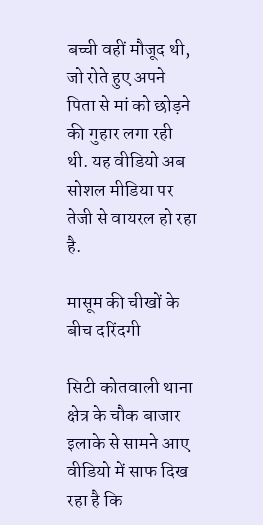बच्ची वहीं मौजूद थी, जो रोते हुए अपने पिता से मां को छोड़ने की गुहार लगा रही थी. यह वीडियो अब सोशल मीडिया पर तेजी से वायरल हो रहा है.

मासूम की चीखों के बीच दरिंदगी

सिटी कोतवाली थाना क्षेत्र के चौक बाजार इलाके से सामने आए वीडियो में साफ दिख रहा है कि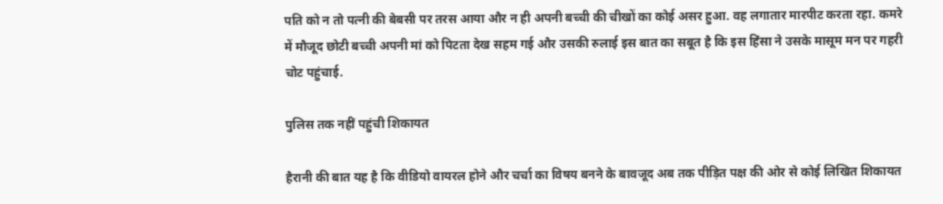पति को न तो पत्नी की बेबसी पर तरस आया और न ही अपनी बच्ची की चीखों का कोई असर हुआ. वह लगातार मारपीट करता रहा. कमरे में मौजूद छोटी बच्ची अपनी मां को पिटता देख सहम गई और उसकी रुलाई इस बात का सबूत है कि इस हिंसा ने उसके मासूम मन पर गहरी चोट पहुंचाई.

पुलिस तक नहीं पहुंची शिकायत

हैरानी की बात यह है कि वीडियो वायरल होने और चर्चा का विषय बनने के बावजूद अब तक पीड़ित पक्ष की ओर से कोई लिखित शिकायत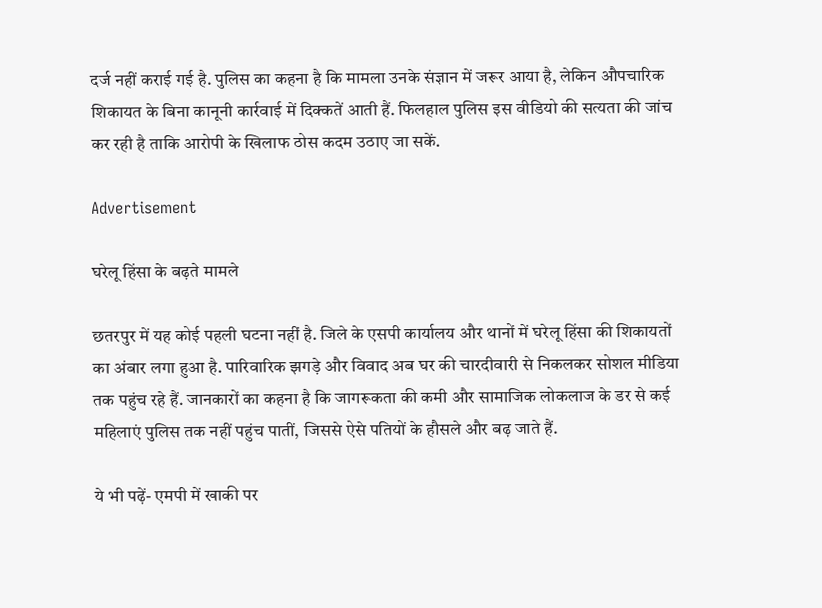दर्ज नहीं कराई गई है. पुलिस का कहना है कि मामला उनके संज्ञान में जरूर आया है, लेकिन औपचारिक शिकायत के बिना कानूनी कार्रवाई में दिक्कतें आती हैं. फिलहाल पुलिस इस वीडियो की सत्यता की जांच कर रही है ताकि आरोपी के खिलाफ ठोस कदम उठाए जा सकें.

Advertisement

घरेलू हिंसा के बढ़ते मामले

छतरपुर में यह कोई पहली घटना नहीं है. जिले के एसपी कार्यालय और थानों में घरेलू हिंसा की शिकायतों का अंबार लगा हुआ है. पारिवारिक झगड़े और विवाद अब घर की चारदीवारी से निकलकर सोशल मीडिया तक पहुंच रहे हैं. जानकारों का कहना है कि जागरूकता की कमी और सामाजिक लोकलाज के डर से कई महिलाएं पुलिस तक नहीं पहुंच पातीं, जिससे ऐसे पतियों के हौसले और बढ़ जाते हैं.

ये भी पढ़ें- एमपी में खाकी पर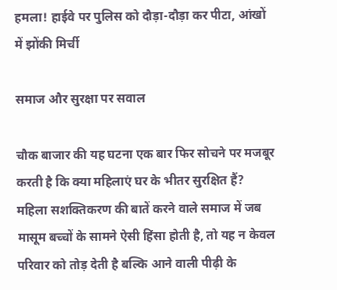हमला! हाईवे पर पुलिस को दौड़ा-दौड़ा कर पीटा, आंखों में झोंकी मिर्ची

समाज और सुरक्षा पर सवाल

चौक बाजार की यह घटना एक बार फिर सोचने पर मजबूर करती है कि क्या महिलाएं घर के भीतर सुरक्षित हैं? महिला सशक्तिकरण की बातें करने वाले समाज में जब मासूम बच्चों के सामने ऐसी हिंसा होती है, तो यह न केवल परिवार को तोड़ देती है बल्कि आने वाली पीढ़ी के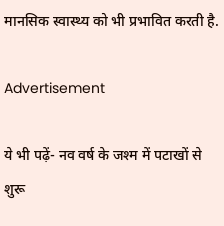मानसिक स्वास्थ्य को भी प्रभावित करती है.

Advertisement

ये भी पढ़ें- नव वर्ष के जश्म में पटाखों से शुरू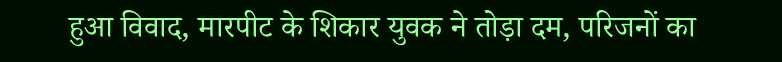हुआ विवाद, मारपीट के शिकार युवक ने तोड़ा दम, परिजनों का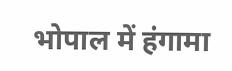भोपाल में हंगामा